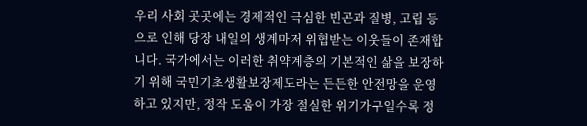우리 사회 곳곳에는 경제적인 극심한 빈곤과 질병, 고립 등으로 인해 당장 내일의 생계마저 위협받는 이웃들이 존재합니다. 국가에서는 이러한 취약계층의 기본적인 삶을 보장하기 위해 국민기초생활보장제도라는 든든한 안전망을 운영하고 있지만, 정작 도움이 가장 절실한 위기가구일수록 정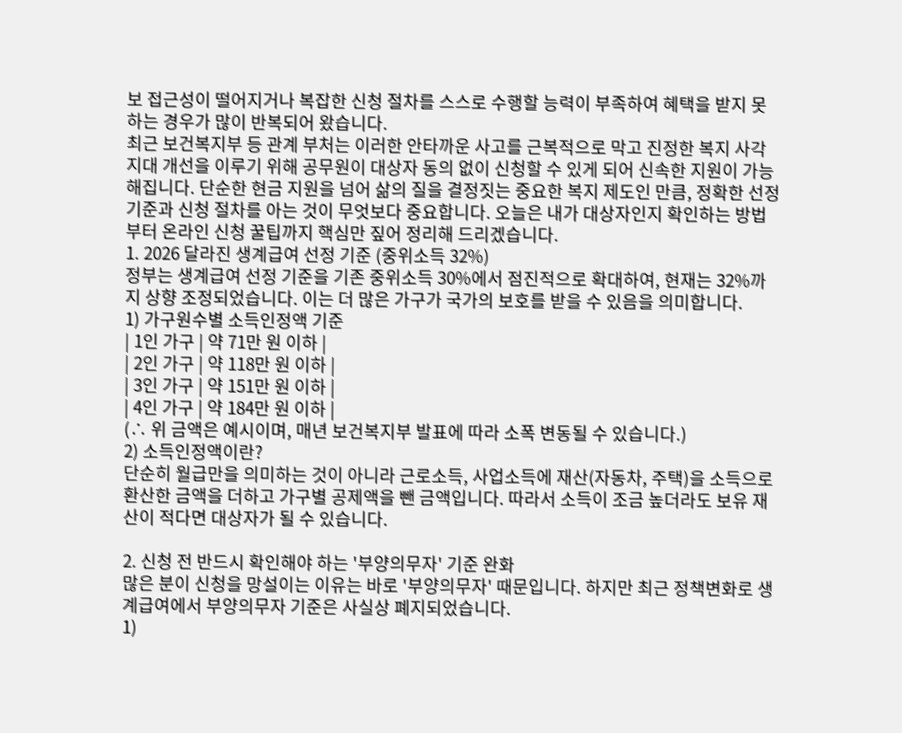보 접근성이 떨어지거나 복잡한 신청 절차를 스스로 수행할 능력이 부족하여 혜택을 받지 못하는 경우가 많이 반복되어 왔습니다.
최근 보건복지부 등 관계 부처는 이러한 안타까운 사고를 근복적으로 막고 진정한 복지 사각지대 개선을 이루기 위해 공무원이 대상자 동의 없이 신청할 수 있게 되어 신속한 지원이 가능해집니다. 단순한 현금 지원을 넘어 삶의 질을 결정짓는 중요한 복지 제도인 만큼, 정확한 선정 기준과 신청 절차를 아는 것이 무엇보다 중요합니다. 오늘은 내가 대상자인지 확인하는 방법부터 온라인 신청 꿀팁까지 핵심만 짚어 정리해 드리겠습니다.
1. 2026 달라진 생계급여 선정 기준 (중위소득 32%)
정부는 생계급여 선정 기준을 기존 중위소득 30%에서 점진적으로 확대하여, 현재는 32%까지 상향 조정되었습니다. 이는 더 많은 가구가 국가의 보호를 받을 수 있음을 의미합니다.
1) 가구원수별 소득인정액 기준
| 1인 가구 | 약 71만 원 이하 |
| 2인 가구 | 약 118만 원 이하 |
| 3인 가구 | 약 151만 원 이하 |
| 4인 가구 | 약 184만 원 이하 |
(∴ 위 금액은 예시이며, 매년 보건복지부 발표에 따라 소폭 변동될 수 있습니다.)
2) 소득인정액이란?
단순히 월급만을 의미하는 것이 아니라 근로소득, 사업소득에 재산(자동차, 주택)을 소득으로 환산한 금액을 더하고 가구별 공제액을 뺀 금액입니다. 따라서 소득이 조금 높더라도 보유 재산이 적다면 대상자가 될 수 있습니다.

2. 신청 전 반드시 확인해야 하는 '부양의무자' 기준 완화
많은 분이 신청을 망설이는 이유는 바로 '부양의무자' 때문입니다. 하지만 최근 정책변화로 생계급여에서 부양의무자 기준은 사실상 폐지되었습니다.
1)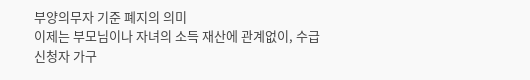부양의무자 기준 폐지의 의미
이제는 부모님이나 자녀의 소득 재산에 관계없이, 수급 신청자 가구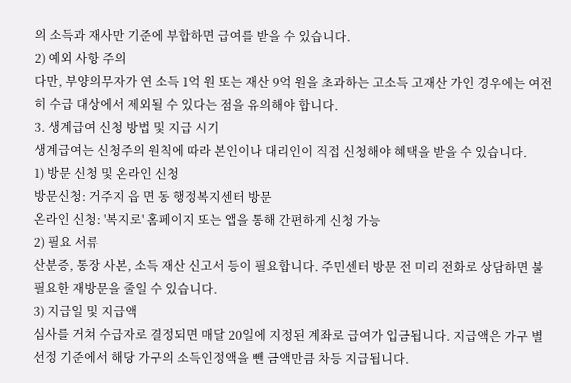의 소득과 재사만 기준에 부합하면 급여를 받을 수 있습니다.
2) 예외 사항 주의
다만, 부양의무자가 연 소득 1억 원 또는 재산 9억 원을 초과하는 고소득 고재산 가인 경우에는 여전히 수급 대상에서 제외될 수 있다는 점을 유의해야 합니다.
3. 생계급여 신청 방법 및 지급 시기
생계급여는 신청주의 원칙에 따라 본인이나 대리인이 직접 신청해야 혜택을 받을 수 있습니다.
1) 방문 신청 및 온라인 신청
방문신청: 거주지 읍 면 동 행정복지센터 방문
온라인 신청: '복지로' 홈페이지 또는 앱을 통해 간편하게 신청 가능
2) 필요 서류
산분증, 통장 사본, 소득 재산 신고서 등이 필요합니다. 주민센터 방문 전 미리 전화로 상담하면 불필요한 재방문을 줄일 수 있습니다.
3) 지급일 및 지급액
심사를 거쳐 수급자로 결정되면 매달 20일에 지정된 계좌로 급여가 입금됩니다. 지급액은 가구 별 선정 기준에서 해당 가구의 소득인정액을 뺀 금액만큼 차등 지급됩니다.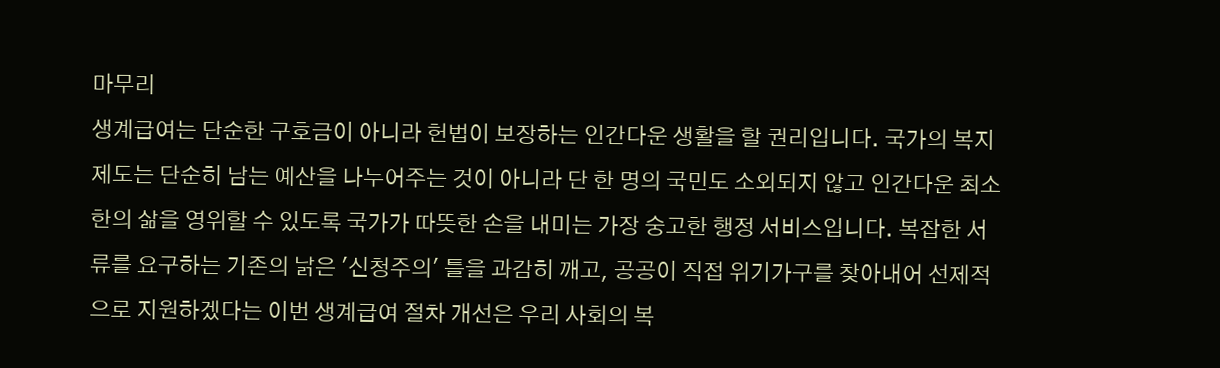마무리
생계급여는 단순한 구호금이 아니라 헌법이 보장하는 인간다운 생활을 할 권리입니다. 국가의 복지 제도는 단순히 남는 예산을 나누어주는 것이 아니라 단 한 명의 국민도 소외되지 않고 인간다운 최소한의 삶을 영위할 수 있도록 국가가 따뜻한 손을 내미는 가장 숭고한 행정 서비스입니다. 복잡한 서류를 요구하는 기존의 낡은 '신청주의' 틀을 과감히 깨고, 공공이 직접 위기가구를 찾아내어 선제적으로 지원하겠다는 이번 생계급여 절차 개선은 우리 사회의 복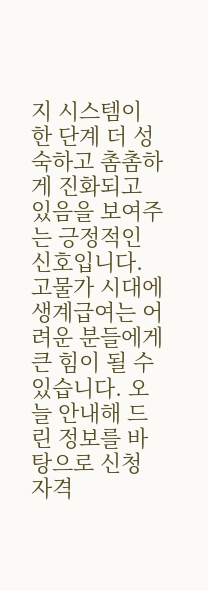지 시스템이 한 단계 더 성숙하고 촘촘하게 진화되고 있음을 보여주는 긍정적인 신호입니다.
고물가 시대에 생계급여는 어려운 분들에게 큰 힘이 될 수 있습니다. 오늘 안내해 드린 정보를 바탕으로 신청 자격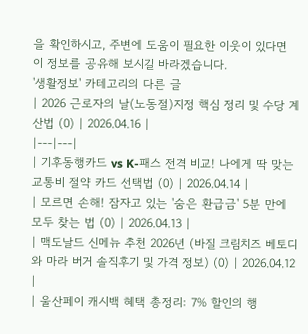을 확인하시고, 주변에 도움이 필요한 이웃이 있다면 이 정보를 공유해 보시길 바라겠습니다.
'생활정보' 카테고리의 다른 글
| 2026 근로자의 날(노동절)지정 핵심 정리 및 수당 계산법 (0) | 2026.04.16 |
|---|---|
| 기후동행카드 vs K-패스 전격 비교! 나에게 딱 맞는 교통비 절약 카드 선택법 (0) | 2026.04.14 |
| 모르면 손해! 잠자고 있는 '숨은 환급금' 5분 만에 모두 찾는 법 (0) | 2026.04.13 |
| 맥도날드 신메뉴 추천 2026년 (바질 크림치즈 베토디와 마라 버거 솔직후기 및 가격 정보) (0) | 2026.04.12 |
| 울산페이 캐시백 혜택 총정리: 7% 할인의 행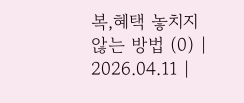복,혜택 놓치지 않는 방법 (0) | 2026.04.11 |